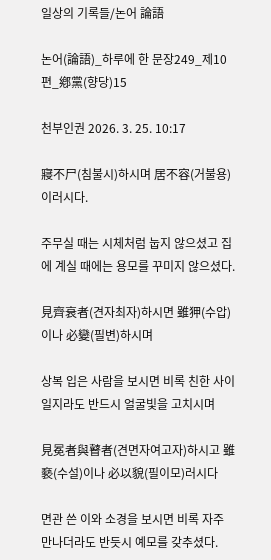일상의 기록들/논어 論語

논어(論語)_하루에 한 문장249_제10편_鄕黨(향당)15

천부인권 2026. 3. 25. 10:17

寢不尸(침불시)하시며 居不容(거불용)이러시다.

주무실 때는 시체처럼 눕지 않으셨고 집에 계실 때에는 용모를 꾸미지 않으셨다.

見齊衰者(견자최자)하시면 雖狎(수압)이나 必變(필변)하시며

상복 입은 사람을 보시면 비록 친한 사이 일지라도 반드시 얼굴빛을 고치시며

見冕者與瞽者(견면자여고자)하시고 雖褻(수설)이나 必以貌(필이모)러시다

면관 쓴 이와 소경을 보시면 비록 자주 만나더라도 반듯시 예모를 갖추셨다.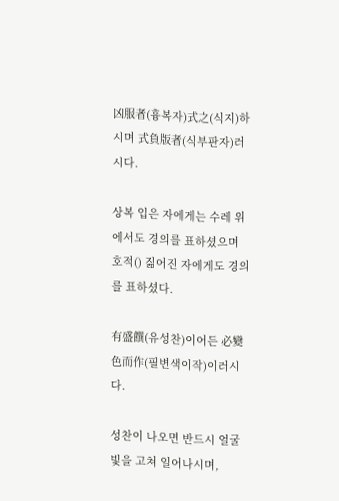凶服者(흉복자)式之(식지)하시며 式負版者(식부판자)러시다.

상복 입은 자에게는 수레 위에서도 경의를 표하셨으며 호적() 짊어진 자에게도 경의를 표하셨다.

有盛饌(유성찬)이어든 必變色而作(필변색이작)이러시다.

성찬이 나오면 반드시 얼굴빛을 고쳐 일어나시며,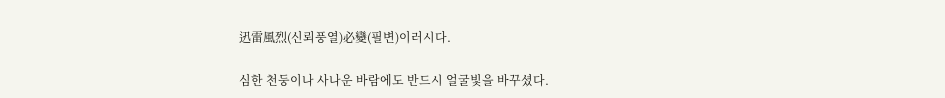迅雷風烈(신뢰풍열)必變(필변)이러시다.

심한 천둥이나 사나운 바람에도 반드시 얼굴빛을 바꾸셨다.